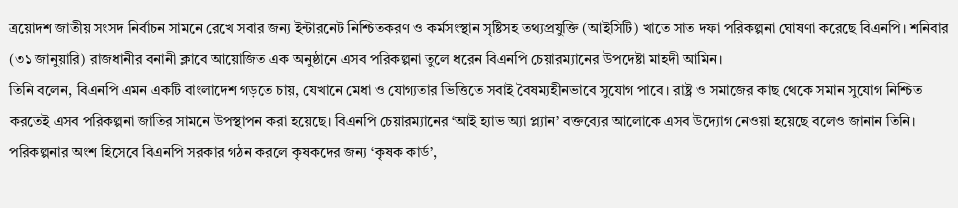ত্রয়োদশ জাতীয় সংসদ নির্বাচন সামনে রেখে সবার জন্য ইন্টারনেট নিশ্চিতকরণ ও কর্মসংস্থান সৃষ্টিসহ তথ্যপ্রযুক্তি (আইসিটি) খাতে সাত দফা পরিকল্পনা ঘোষণা করেছে বিএনপি। শনিবার (৩১ জানুয়ারি) রাজধানীর বনানী ক্লাবে আয়োজিত এক অনুষ্ঠানে এসব পরিকল্পনা তুলে ধরেন বিএনপি চেয়ারম্যানের উপদেষ্টা মাহদী আমিন।
তিনি বলেন, বিএনপি এমন একটি বাংলাদেশ গড়তে চায়, যেখানে মেধা ও যোগ্যতার ভিত্তিতে সবাই বৈষম্যহীনভাবে সুযোগ পাবে। রাষ্ট্র ও সমাজের কাছ থেকে সমান সুযোগ নিশ্চিত করতেই এসব পরিকল্পনা জাতির সামনে উপস্থাপন করা হয়েছে। বিএনপি চেয়ারম্যানের ‘আই হ্যাভ অ্যা প্ল্যান’ বক্তব্যের আলোকে এসব উদ্যোগ নেওয়া হয়েছে বলেও জানান তিনি।
পরিকল্পনার অংশ হিসেবে বিএনপি সরকার গঠন করলে কৃষকদের জন্য ‘কৃষক কার্ড’,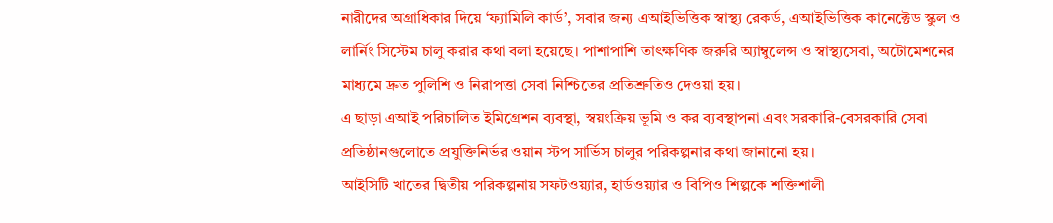নারীদের অগ্রাধিকার দিয়ে ‘ফ্যামিলি কার্ড’, সবার জন্য এআইভিত্তিক স্বাস্থ্য রেকর্ড, এআইভিত্তিক কানেক্টেড স্কুল ও লার্নিং সিস্টেম চালু করার কথা বলা হয়েছে। পাশাপাশি তাৎক্ষণিক জরুরি অ্যাম্বুলেন্স ও স্বাস্থ্যসেবা, অটোমেশনের মাধ্যমে দ্রুত পুলিশি ও নিরাপত্তা সেবা নিশ্চিতের প্রতিশ্রুতিও দেওয়া হয়।
এ ছাড়া এআই পরিচালিত ইমিগ্রেশন ব্যবস্থা, স্বয়ংক্রিয় ভূমি ও কর ব্যবস্থাপনা এবং সরকারি-বেসরকারি সেবা প্রতিষ্ঠানগুলোতে প্রযুক্তিনির্ভর ওয়ান স্টপ সার্ভিস চালুর পরিকল্পনার কথা জানানো হয়।
আইসিটি খাতের দ্বিতীয় পরিকল্পনায় সফটওয়্যার, হার্ডওয়্যার ও বিপিও শিল্পকে শক্তিশালী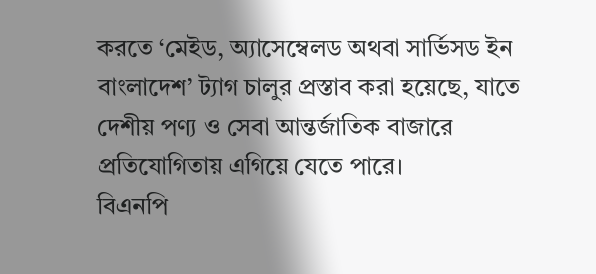করতে ‘মেইড, অ্যাসেম্বেলড অথবা সার্ভিসড ইন বাংলাদেশ’ ট্যাগ চালুর প্রস্তাব করা হয়েছে, যাতে দেশীয় পণ্য ও সেবা আন্তর্জাতিক বাজারে প্রতিযোগিতায় এগিয়ে যেতে পারে।
বিএনপি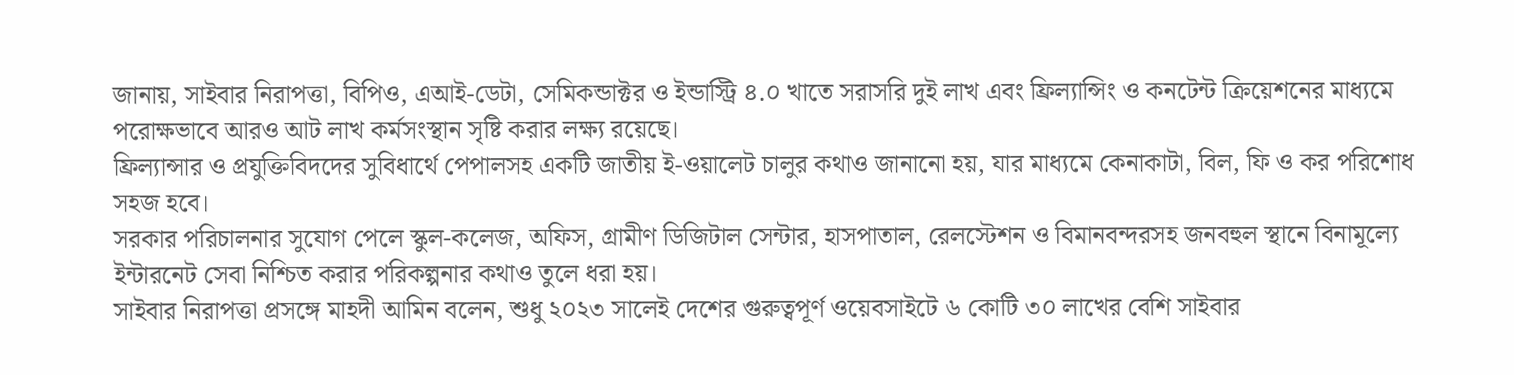জানায়, সাইবার নিরাপত্তা, বিপিও, এআই-ডেটা, সেমিকন্ডাক্টর ও ইন্ডাস্ট্রি ৪.০ খাতে সরাসরি দুই লাখ এবং ফ্রিল্যান্সিং ও কনটেন্ট ক্রিয়েশনের মাধ্যমে পরোক্ষভাবে আরও আট লাখ কর্মসংস্থান সৃষ্টি করার লক্ষ্য রয়েছে।
ফ্রিল্যান্সার ও প্রযুক্তিবিদদের সুবিধার্থে পেপালসহ একটি জাতীয় ই-ওয়ালেট চালুর কথাও জানানো হয়, যার মাধ্যমে কেনাকাটা, বিল, ফি ও কর পরিশোধ সহজ হবে।
সরকার পরিচালনার সুযোগ পেলে স্কুল-কলেজ, অফিস, গ্রামীণ ডিজিটাল সেন্টার, হাসপাতাল, রেলস্টেশন ও বিমানবন্দরসহ জনবহুল স্থানে বিনামূল্যে ইন্টারনেট সেবা নিশ্চিত করার পরিকল্পনার কথাও তুলে ধরা হয়।
সাইবার নিরাপত্তা প্রসঙ্গে মাহদী আমিন বলেন, শুধু ২০২৩ সালেই দেশের গুরুত্বপূর্ণ ওয়েবসাইটে ৬ কোটি ৩০ লাখের বেশি সাইবার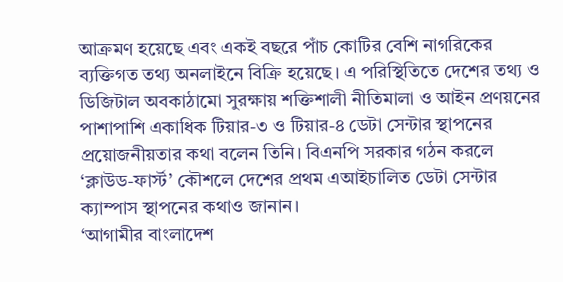আক্রমণ হয়েছে এবং একই বছরে পাঁচ কোটির বেশি নাগরিকের ব্যক্তিগত তথ্য অনলাইনে বিক্রি হয়েছে। এ পরিস্থিতিতে দেশের তথ্য ও ডিজিটাল অবকাঠামো সুরক্ষায় শক্তিশালী নীতিমালা ও আইন প্রণয়নের পাশাপাশি একাধিক টিয়ার-৩ ও টিয়ার-৪ ডেটা সেন্টার স্থাপনের প্রয়োজনীয়তার কথা বলেন তিনি। বিএনপি সরকার গঠন করলে ‘ক্লাউড-ফার্স্ট’ কৌশলে দেশের প্রথম এআইচালিত ডেটা সেন্টার ক্যাম্পাস স্থাপনের কথাও জানান।
‘আগামীর বাংলাদেশ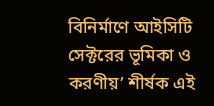বিনির্মাণে আইসিটি সেক্টরের ভূমিকা ও করণীয়’ শীর্ষক এই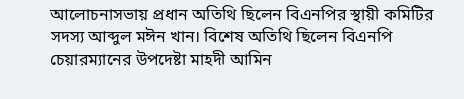আলোচনাসভায় প্রধান অতিথি ছিলেন বিএনপির স্থায়ী কমিটির সদস্য আব্দুল মঈন খান। বিশেষ অতিথি ছিলেন বিএনপি চেয়ারম্যানের উপদেষ্টা মাহদী আমিন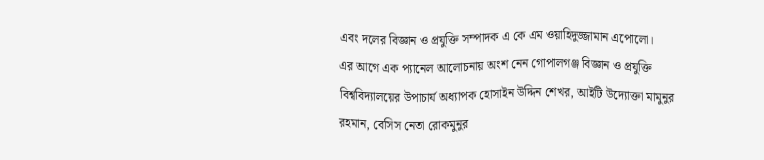এবং দলের বিজ্ঞান ও প্রযুক্তি সম্পাদক এ কে এম ওয়াহিদুজ্জামান এপোলো।
এর আগে এক প্যানেল আলোচনায় অংশ নেন গোপালগঞ্জ বিজ্ঞান ও প্রযুক্তি বিশ্ববিদ্যালয়ের উপাচার্য অধ্যাপক হোসাইন উদ্দিন শেখর, আইটি উদ্যোক্তা মামুনুর রহমান, বেসিস নেতা রোকমুনুর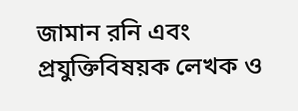জামান রনি এবং প্রযুক্তিবিষয়ক লেখক ও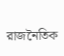রাজনৈতিক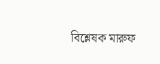বিশ্লেষক মারুফ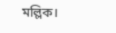মল্লিক।